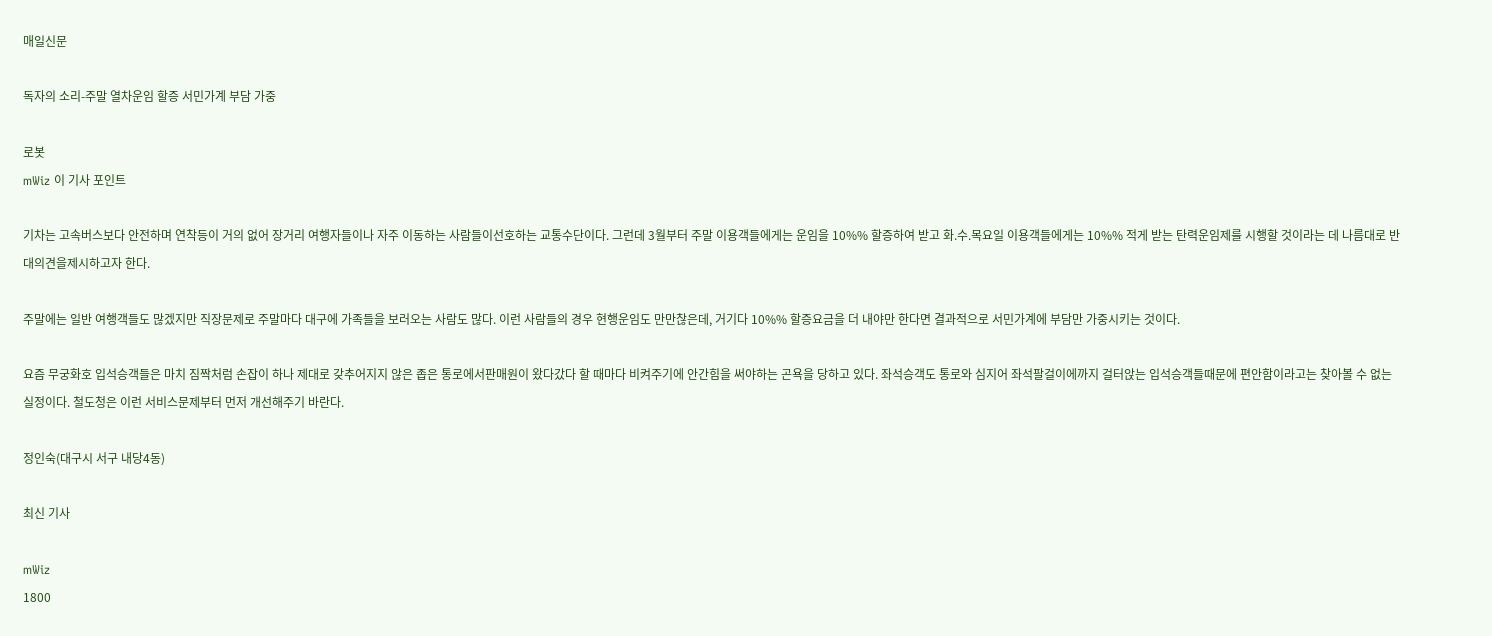매일신문

독자의 소리-주말 열차운임 할증 서민가계 부담 가중

로봇
mWiz 이 기사 포인트

기차는 고속버스보다 안전하며 연착등이 거의 없어 장거리 여행자들이나 자주 이동하는 사람들이선호하는 교통수단이다. 그런데 3월부터 주말 이용객들에게는 운임을 10%% 할증하여 받고 화.수.목요일 이용객들에게는 10%% 적게 받는 탄력운임제를 시행할 것이라는 데 나름대로 반대의견을제시하고자 한다.

주말에는 일반 여행객들도 많겠지만 직장문제로 주말마다 대구에 가족들을 보러오는 사람도 많다. 이런 사람들의 경우 현행운임도 만만찮은데, 거기다 10%% 할증요금을 더 내야만 한다면 결과적으로 서민가계에 부담만 가중시키는 것이다.

요즘 무궁화호 입석승객들은 마치 짐짝처럼 손잡이 하나 제대로 갖추어지지 않은 좁은 통로에서판매원이 왔다갔다 할 때마다 비켜주기에 안간힘을 써야하는 곤욕을 당하고 있다. 좌석승객도 통로와 심지어 좌석팔걸이에까지 걸터앉는 입석승객들때문에 편안함이라고는 찾아볼 수 없는 실정이다. 철도청은 이런 서비스문제부터 먼저 개선해주기 바란다.

정인숙(대구시 서구 내당4동)

최신 기사

mWiz
1800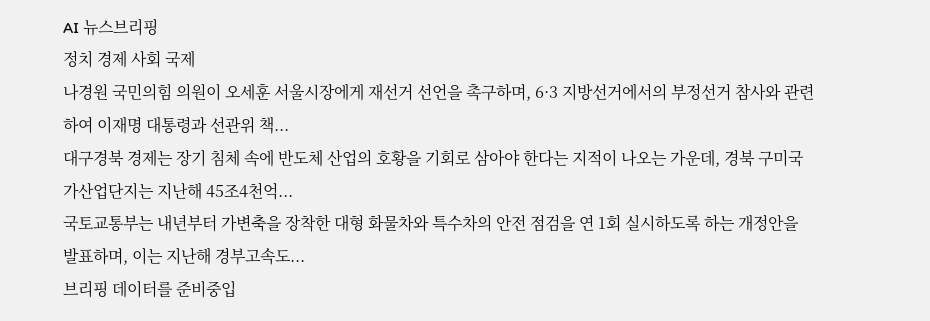AI 뉴스브리핑
정치 경제 사회 국제
나경원 국민의힘 의원이 오세훈 서울시장에게 재선거 선언을 촉구하며, 6·3 지방선거에서의 부정선거 참사와 관련하여 이재명 대통령과 선관위 책...
대구경북 경제는 장기 침체 속에 반도체 산업의 호황을 기회로 삼아야 한다는 지적이 나오는 가운데, 경북 구미국가산업단지는 지난해 45조4천억...
국토교통부는 내년부터 가변축을 장착한 대형 화물차와 특수차의 안전 점검을 연 1회 실시하도록 하는 개정안을 발표하며, 이는 지난해 경부고속도...
브리핑 데이터를 준비중입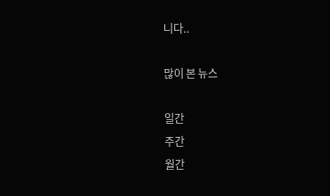니다..

많이 본 뉴스

일간
주간
월간